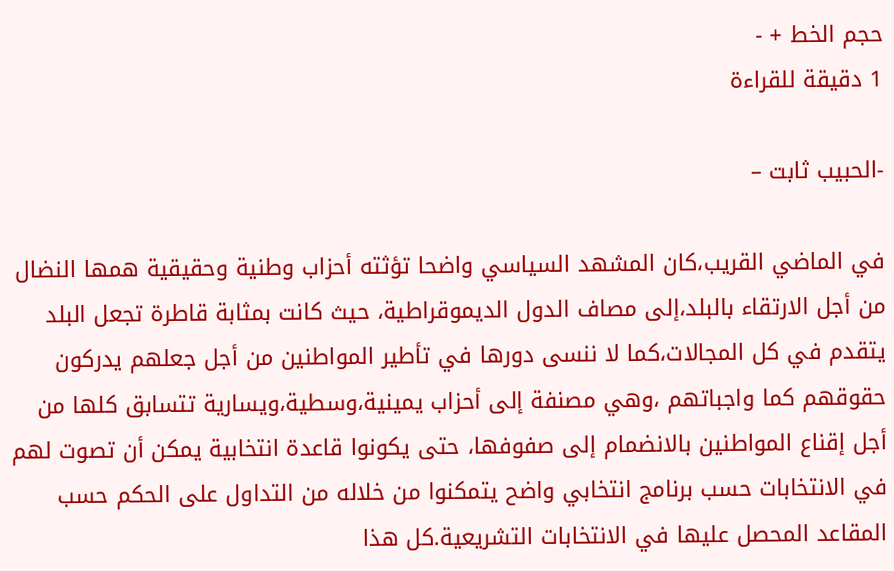حجم الخط + -
1 دقيقة للقراءة

-الحبيب ثابت –

في الماضي القريب،كان المشهد السياسي واضحا تؤثته أحزاب وطنية وحقيقية همها النضال من أجل الارتقاء بالبلد،إلى مصاف الدول الديموقراطية، حيث كانت بمثابة قاطرة تجعل البلد يتقدم في كل المجالات،كما لا ننسى دورها في تأطير المواطنين من أجل جعلهم يدركون حقوقهم كما واجباتهم ،وهي مصنفة إلى أحزاب يمينية،وسطية،ويسارية تتسابق كلها من أجل إقناع المواطنين بالانضمام إلى صفوفها، حتى يكونوا قاعدة انتخابية يمكن أن تصوت لهم في الانتخابات حسب برنامج انتخابي واضح يتمكنوا من خلاله من التداول على الحكم حسب المقاعد المحصل عليها في الانتخابات التشريعية.كل هذا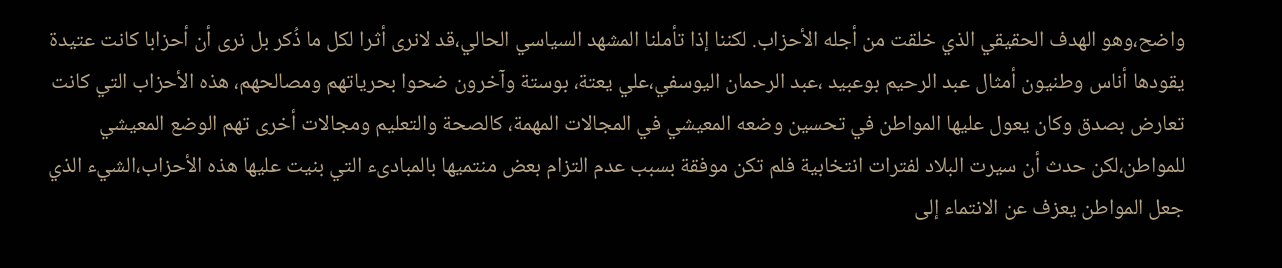واضح،وهو الهدف الحقيقي الذي خلقت من أجله الأحزاب. لكننا إذا تأملنا المشهد السياسي الحالي،قد لانرى أثرا لكل ما ذُكر بل نرى أن أحزابا كانت عتيدة يقودها أناس وطنيون أمثال عبد الرحيم بوعبيد ،عبد الرحمان اليوسفي،علي يعتة، بوستة وآخرون ضحوا بحرياتهم ومصالحهم، هذه الأحزاب التي كانت تعارض بصدق وكان يعول عليها المواطن في تحسين وضعه المعيشي في المجالات المهمة، كالصحة والتعليم ومجالات أخرى تهم الوضع المعيشي للمواطن،لكن حدث أن سيرت البلاد لفترات انتخابية فلم تكن موفقة بسبب عدم التزام بعض منتميها بالمبادىء التي بنيت عليها هذه الأحزاب،الشيء الذي جعل المواطن يعزف عن الانتماء إلى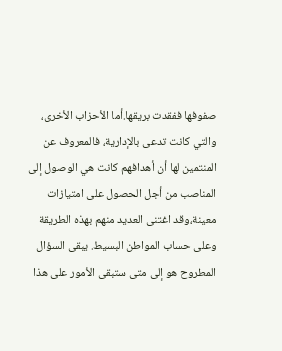صفوفها ففقدت بريقها.أما الأحزاب الأخرى، والتي كانت تدعى بالإدارية، فالمعروف عن المنتمين لها أن أهدافهم كانت هي الوصول إلى المناصب من أجل الحصول على امتيازات معينة،وقد اغتنى العديد منهم بهذه الطريقة وعلى حساب المواطن البسيط. يبقى السؤال المطروح هو إلى متى ستبقى الأمور على هذا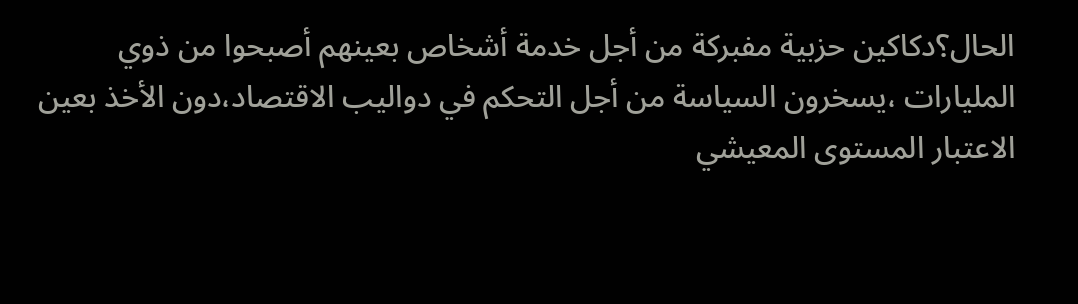الحال؟دكاكين حزبية مفبركة من أجل خدمة أشخاص بعينهم أصبحوا من ذوي المليارات ،يسخرون السياسة من أجل التحكم في دواليب الاقتصاد،دون الأخذ بعين الاعتبار المستوى المعيشي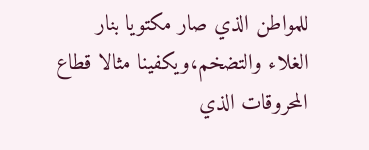للمواطن الذي صار مكتويا بنار الغلاء والتضخم،ويكفينا مثالا قطاع المحروقات الذي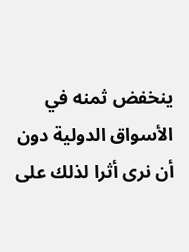ينخفض ثمنه في الأسواق الدولية دون أن نرى أثرا لذلك على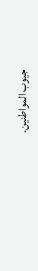جيوب المواطنين.